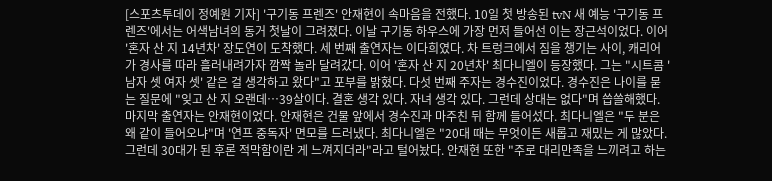[스포츠투데이 정예원 기자] '구기동 프렌즈' 안재현이 속마음을 전했다. 10일 첫 방송된 tvN 새 예능 '구기동 프렌즈'에서는 어색남녀의 동거 첫날이 그려졌다. 이날 구기동 하우스에 가장 먼저 들어선 이는 장근석이었다. 이어 '혼자 산 지 14년차' 장도연이 도착했다. 세 번째 출연자는 이다희였다. 차 트렁크에서 짐을 챙기는 사이, 캐리어가 경사를 따라 흘러내려가자 깜짝 놀라 달려갔다. 이어 '혼자 산 지 20년차' 최다니엘이 등장했다. 그는 "시트콤 '남자 셋 여자 셋' 같은 걸 생각하고 왔다"고 포부를 밝혔다. 다섯 번째 주자는 경수진이었다. 경수진은 나이를 묻는 질문에 "잊고 산 지 오랜데…39살이다. 결혼 생각 있다. 자녀 생각 있다. 그런데 상대는 없다"며 씁쓸해했다. 마지막 출연자는 안재현이었다. 안재현은 건물 앞에서 경수진과 마주친 뒤 함께 들어섰다. 최다니엘은 "두 분은 왜 같이 들어오냐"며 '연프 중독자' 면모를 드러냈다. 최다니엘은 "20대 때는 무엇이든 새롭고 재밌는 게 많았다. 그런데 30대가 된 후론 적막함이란 게 느껴지더라"라고 털어놨다. 안재현 또한 "주로 대리만족을 느끼려고 하는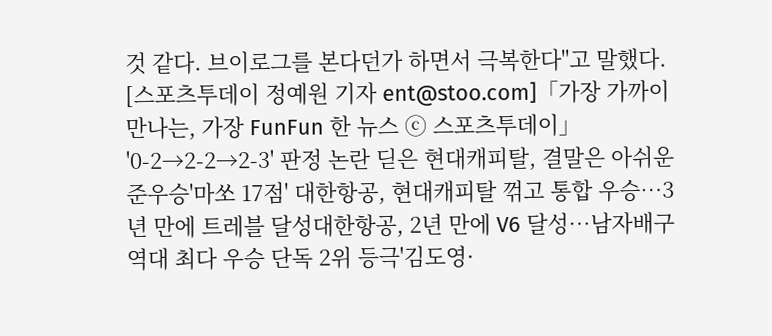것 같다. 브이로그를 본다던가 하면서 극복한다"고 말했다. [스포츠투데이 정예원 기자 ent@stoo.com]「가장 가까이 만나는, 가장 FunFun 한 뉴스 ⓒ 스포츠투데이」 '0-2→2-2→2-3' 판정 논란 딛은 현대캐피탈, 결말은 아쉬운 준우승'마쏘 17점' 대한항공, 현대캐피탈 꺾고 통합 우승…3년 만에 트레블 달성대한항공, 2년 만에 V6 달성…남자배구 역대 최다 우승 단독 2위 등극'김도영·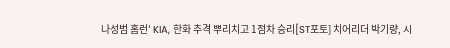나성범 홈런' KIA, 한화 추격 뿌리치고 1점차 승리[ST포토] 치어리더 박기량, 시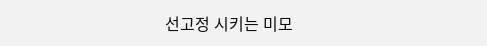선고정 시키는 미모